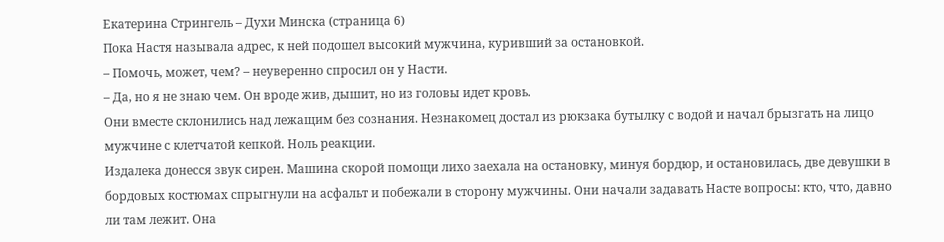Екатерина Стрингель – Духи Минска (страница 6)
Пока Настя называла адрес, к ней подошел высокий мужчина, куривший за остановкой.
– Помочь, может, чем? – неуверенно спросил он у Насти.
– Да, но я не знаю чем. Он вроде жив, дышит, но из головы идет кровь.
Они вместе склонились над лежащим без сознания. Незнакомец достал из рюкзака бутылку с водой и начал брызгать на лицо мужчине с клетчатой кепкой. Ноль реакции.
Издалека донесся звук сирен. Машина скорой помощи лихо заехала на остановку, минуя бордюр, и остановилась, две девушки в бордовых костюмах спрыгнули на асфальт и побежали в сторону мужчины. Они начали задавать Насте вопросы: кто, что, давно ли там лежит. Она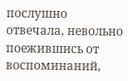послушно отвечала, невольно поежившись от воспоминаний,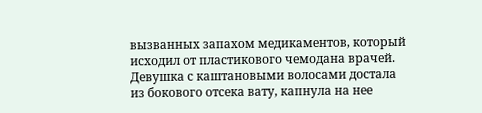вызванных запахом медикаментов, который исходил от пластикового чемодана врачей. Девушка с каштановыми волосами достала из бокового отсека вату, капнула на нее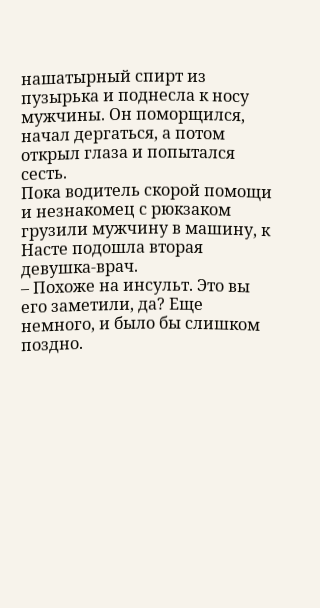нашатырный спирт из пузырька и поднесла к носу мужчины. Он поморщился, начал дергаться, а потом открыл глаза и попытался сесть.
Пока водитель скорой помощи и незнакомец с рюкзаком грузили мужчину в машину, к Насте подошла вторая девушка-врач.
– Похоже на инсульт. Это вы его заметили, да? Еще немного, и было бы слишком поздно.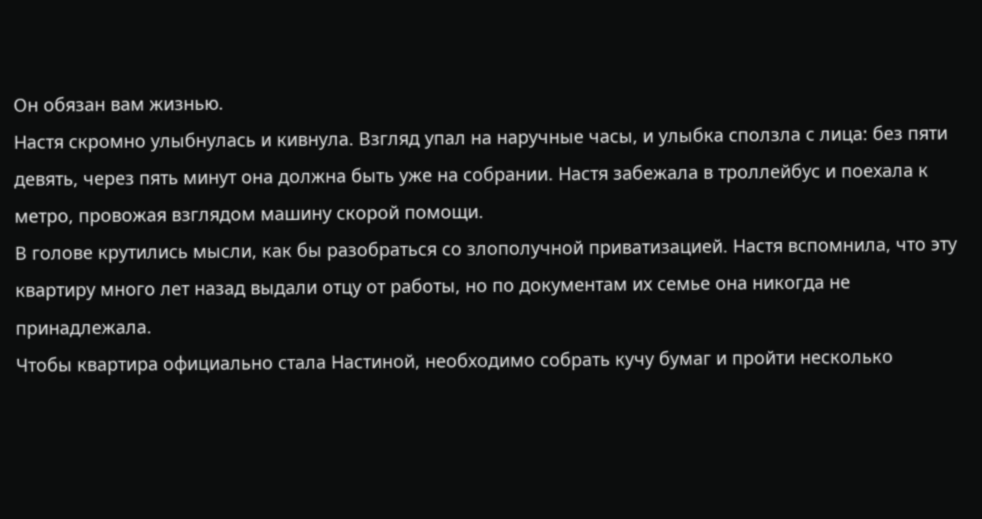Он обязан вам жизнью.
Настя скромно улыбнулась и кивнула. Взгляд упал на наручные часы, и улыбка сползла с лица: без пяти девять, через пять минут она должна быть уже на собрании. Настя забежала в троллейбус и поехала к метро, провожая взглядом машину скорой помощи.
В голове крутились мысли, как бы разобраться со злополучной приватизацией. Настя вспомнила, что эту квартиру много лет назад выдали отцу от работы, но по документам их семье она никогда не принадлежала.
Чтобы квартира официально стала Настиной, необходимо собрать кучу бумаг и пройти несколько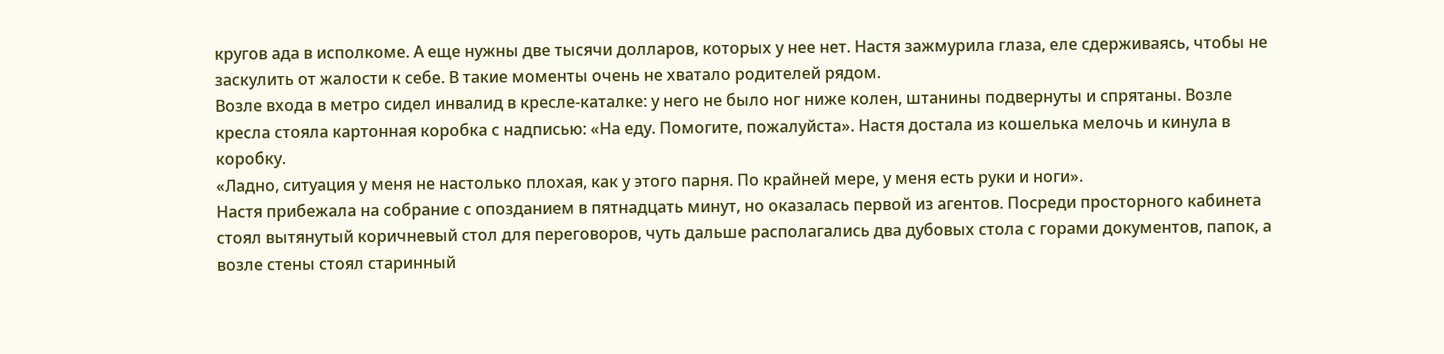кругов ада в исполкоме. А еще нужны две тысячи долларов, которых у нее нет. Настя зажмурила глаза, еле сдерживаясь, чтобы не заскулить от жалости к себе. В такие моменты очень не хватало родителей рядом.
Возле входа в метро сидел инвалид в кресле-каталке: у него не было ног ниже колен, штанины подвернуты и спрятаны. Возле кресла стояла картонная коробка с надписью: «На еду. Помогите, пожалуйста». Настя достала из кошелька мелочь и кинула в коробку.
«Ладно, ситуация у меня не настолько плохая, как у этого парня. По крайней мере, у меня есть руки и ноги».
Настя прибежала на собрание с опозданием в пятнадцать минут, но оказалась первой из агентов. Посреди просторного кабинета стоял вытянутый коричневый стол для переговоров, чуть дальше располагались два дубовых стола с горами документов, папок, а возле стены стоял старинный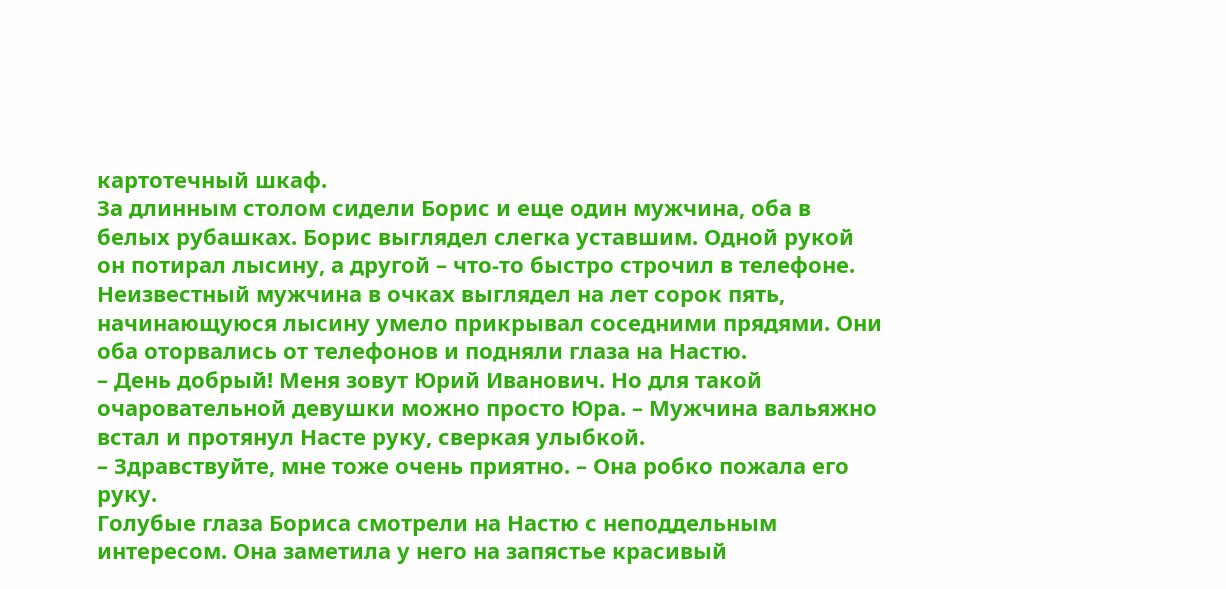картотечный шкаф.
За длинным столом сидели Борис и еще один мужчина, оба в белых рубашках. Борис выглядел слегка уставшим. Одной рукой он потирал лысину, а другой – что‐то быстро строчил в телефоне. Неизвестный мужчина в очках выглядел на лет сорок пять, начинающуюся лысину умело прикрывал соседними прядями. Они оба оторвались от телефонов и подняли глаза на Настю.
– День добрый! Меня зовут Юрий Иванович. Но для такой очаровательной девушки можно просто Юра. – Мужчина вальяжно встал и протянул Насте руку, сверкая улыбкой.
– Здравствуйте, мне тоже очень приятно. – Она робко пожала его руку.
Голубые глаза Бориса смотрели на Настю с неподдельным интересом. Она заметила у него на запястье красивый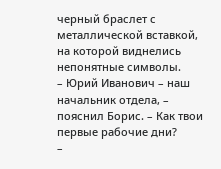черный браслет с металлической вставкой, на которой виднелись непонятные символы.
– Юрий Иванович – наш начальник отдела, – пояснил Борис. – Как твои первые рабочие дни?
–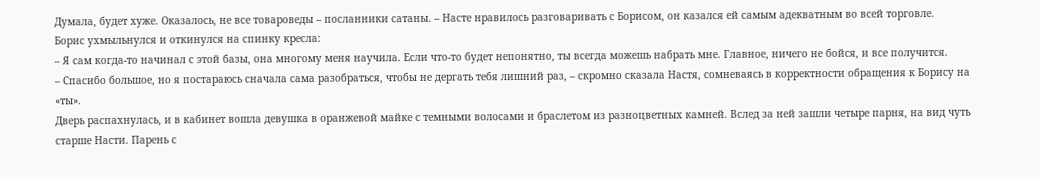Думала, будет хуже. Оказалось, не все товароведы – посланники сатаны. – Насте нравилось разговаривать с Борисом, он казался ей самым адекватным во всей торговле.
Борис ухмыльнулся и откинулся на спинку кресла:
– Я сам когда‐то начинал с этой базы, она многому меня научила. Если что‐то будет непонятно, ты всегда можешь набрать мне. Главное, ничего не бойся, и все получится.
– Спасибо большое, но я постараюсь сначала сама разобраться, чтобы не дергать тебя лишний раз, – скромно сказала Настя, сомневаясь в корректности обращения к Борису на «ты».
Дверь распахнулась, и в кабинет вошла девушка в оранжевой майке с темными волосами и браслетом из разноцветных камней. Вслед за ней зашли четыре парня, на вид чуть старше Насти. Парень с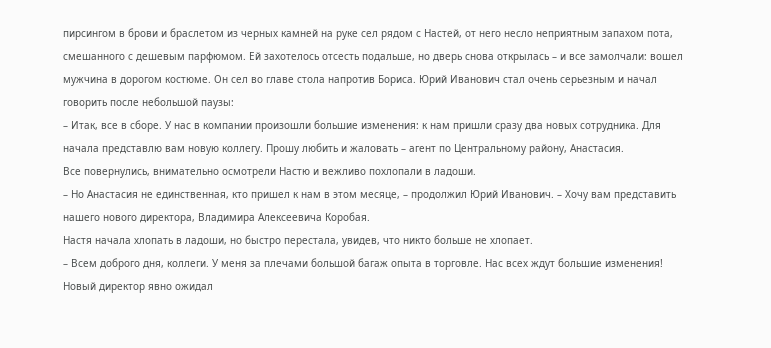пирсингом в брови и браслетом из черных камней на руке сел рядом с Настей, от него несло неприятным запахом пота, смешанного с дешевым парфюмом. Ей захотелось отсесть подальше, но дверь снова открылась – и все замолчали: вошел мужчина в дорогом костюме. Он сел во главе стола напротив Бориса. Юрий Иванович стал очень серьезным и начал говорить после небольшой паузы:
– Итак, все в сборе. У нас в компании произошли большие изменения: к нам пришли сразу два новых сотрудника. Для начала представлю вам новую коллегу. Прошу любить и жаловать – агент по Центральному району, Анастасия.
Все повернулись, внимательно осмотрели Настю и вежливо похлопали в ладоши.
– Но Анастасия не единственная, кто пришел к нам в этом месяце, – продолжил Юрий Иванович. – Хочу вам представить нашего нового директора, Владимира Алексеевича Коробая.
Настя начала хлопать в ладоши, но быстро перестала, увидев, что никто больше не хлопает.
– Всем доброго дня, коллеги. У меня за плечами большой багаж опыта в торговле. Нас всех ждут большие изменения!
Новый директор явно ожидал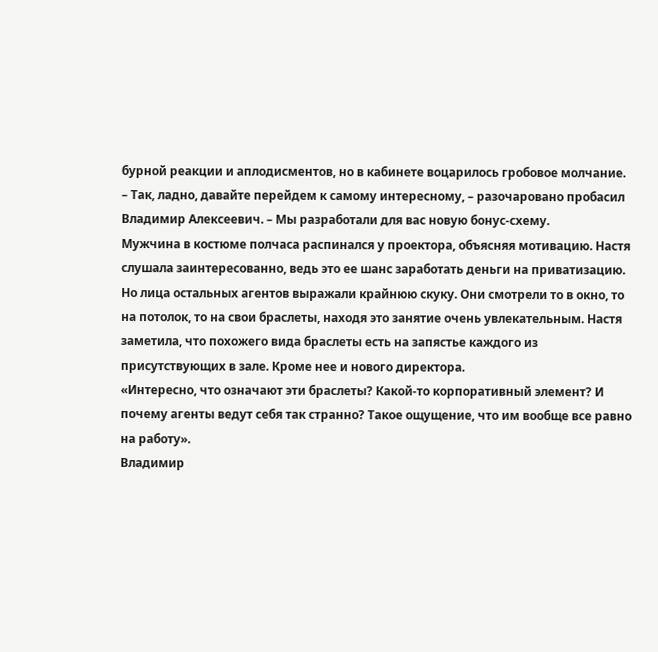бурной реакции и аплодисментов, но в кабинете воцарилось гробовое молчание.
– Так, ладно, давайте перейдем к самому интересному, – разочаровано пробасил Владимир Алексеевич. – Мы разработали для вас новую бонус-схему.
Мужчина в костюме полчаса распинался у проектора, объясняя мотивацию. Настя слушала заинтересованно, ведь это ее шанс заработать деньги на приватизацию. Но лица остальных агентов выражали крайнюю скуку. Они смотрели то в окно, то на потолок, то на свои браслеты, находя это занятие очень увлекательным. Настя заметила, что похожего вида браслеты есть на запястье каждого из присутствующих в зале. Кроме нее и нового директора.
«Интересно, что означают эти браслеты? Какой‐то корпоративный элемент? И почему агенты ведут себя так странно? Такое ощущение, что им вообще все равно на работу».
Владимир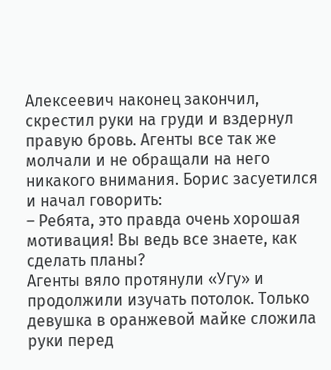Алексеевич наконец закончил, скрестил руки на груди и вздернул правую бровь. Агенты все так же молчали и не обращали на него никакого внимания. Борис засуетился и начал говорить:
– Ребята, это правда очень хорошая мотивация! Вы ведь все знаете, как сделать планы?
Агенты вяло протянули «Угу» и продолжили изучать потолок. Только девушка в оранжевой майке сложила руки перед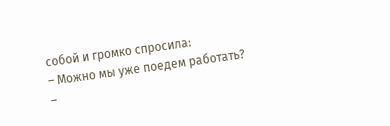собой и громко спросила:
– Можно мы уже поедем работать?
–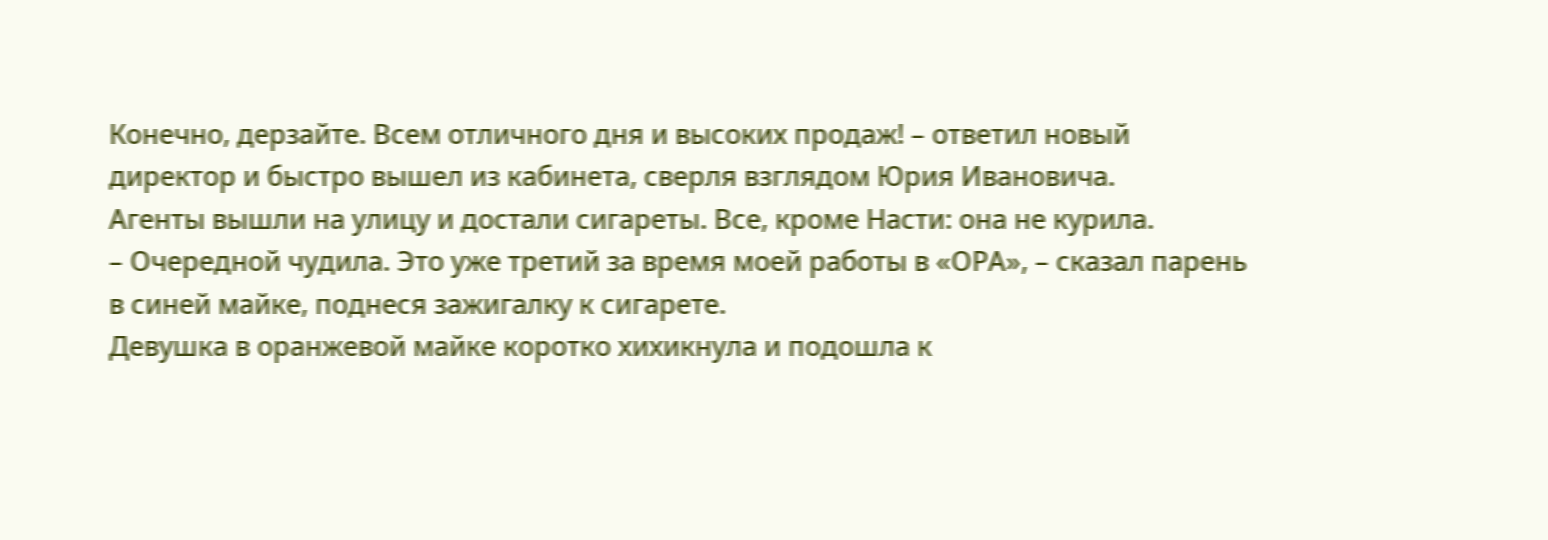Конечно, дерзайте. Всем отличного дня и высоких продаж! – ответил новый директор и быстро вышел из кабинета, сверля взглядом Юрия Ивановича.
Агенты вышли на улицу и достали сигареты. Все, кроме Насти: она не курила.
– Очередной чудила. Это уже третий за время моей работы в «ОРА», – сказал парень в синей майке, поднеся зажигалку к сигарете.
Девушка в оранжевой майке коротко хихикнула и подошла к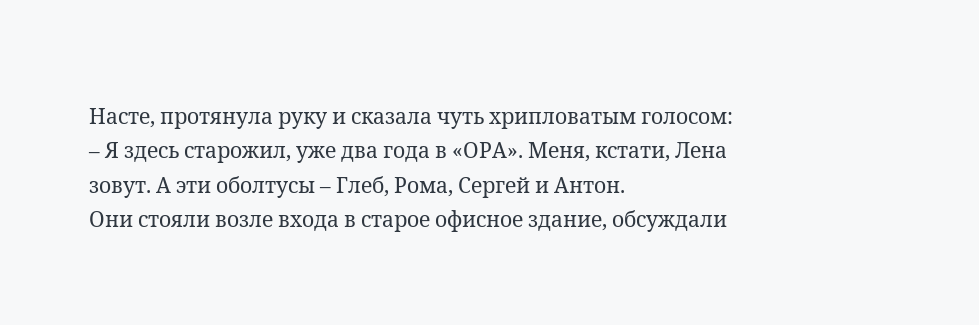Насте, протянула руку и сказала чуть хрипловатым голосом:
– Я здесь старожил, уже два года в «ОРА». Меня, кстати, Лена зовут. А эти оболтусы – Глеб, Рома, Сергей и Антон.
Они стояли возле входа в старое офисное здание, обсуждали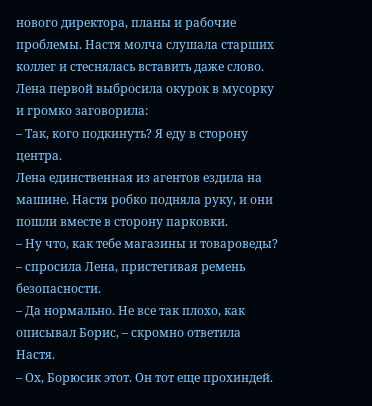нового директора, планы и рабочие проблемы. Настя молча слушала старших коллег и стеснялась вставить даже слово. Лена первой выбросила окурок в мусорку и громко заговорила:
– Так, кого подкинуть? Я еду в сторону центра.
Лена единственная из агентов ездила на машине. Настя робко подняла руку, и они пошли вместе в сторону парковки.
– Ну что, как тебе магазины и товароведы? – спросила Лена, пристегивая ремень безопасности.
– Да нормально. Не все так плохо, как описывал Борис, – скромно ответила Настя.
– Ох, Борюсик этот. Он тот еще прохиндей.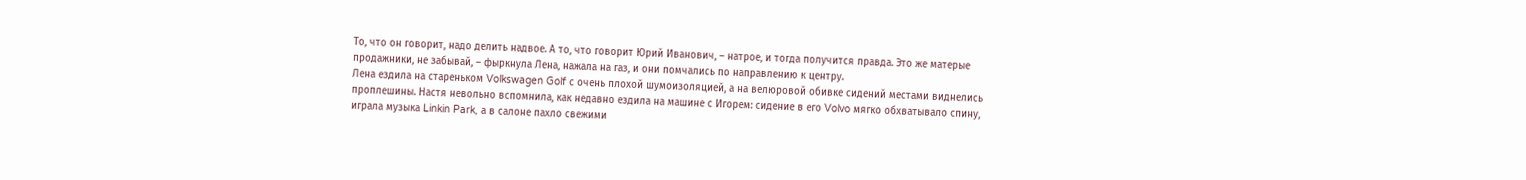То, что он говорит, надо делить надвое. А то, что говорит Юрий Иванович, – натрое, и тогда получится правда. Это же матерые продажники, не забывай, – фыркнула Лена, нажала на газ, и они помчались по направлению к центру.
Лена ездила на стареньком Volkswagen Golf с очень плохой шумоизоляцией, а на велюровой обивке сидений местами виднелись проплешины. Настя невольно вспомнила, как недавно ездила на машине с Игорем: сидение в его Volvo мягко обхватывало спину, играла музыка Linkin Park, а в салоне пахло свежими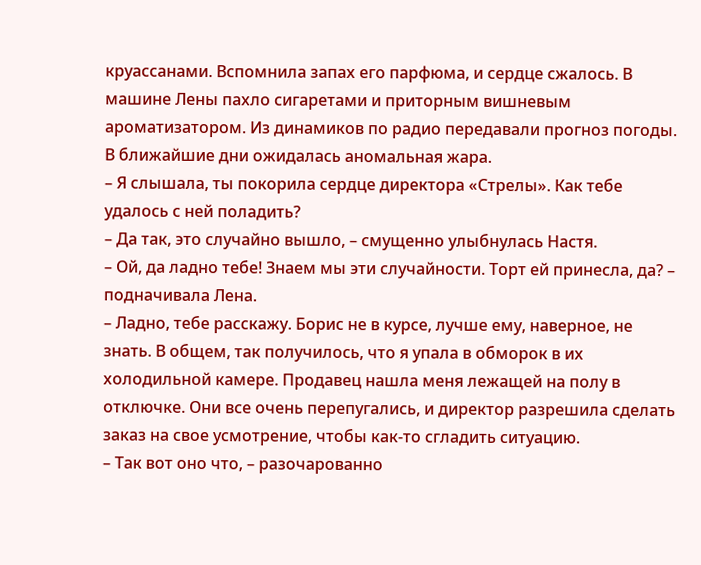круассанами. Вспомнила запах его парфюма, и сердце сжалось. В машине Лены пахло сигаретами и приторным вишневым ароматизатором. Из динамиков по радио передавали прогноз погоды. В ближайшие дни ожидалась аномальная жара.
– Я слышала, ты покорила сердце директора «Стрелы». Как тебе удалось с ней поладить?
– Да так, это случайно вышло, – смущенно улыбнулась Настя.
– Ой, да ладно тебе! Знаем мы эти случайности. Торт ей принесла, да? – подначивала Лена.
– Ладно, тебе расскажу. Борис не в курсе, лучше ему, наверное, не знать. В общем, так получилось, что я упала в обморок в их холодильной камере. Продавец нашла меня лежащей на полу в отключке. Они все очень перепугались, и директор разрешила сделать заказ на свое усмотрение, чтобы как‐то сгладить ситуацию.
– Так вот оно что, – разочарованно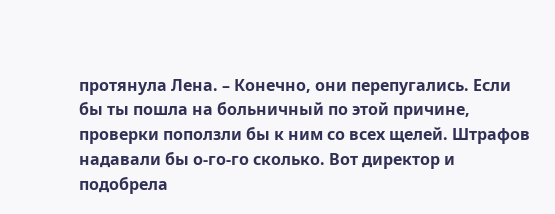протянула Лена. – Конечно, они перепугались. Если бы ты пошла на больничный по этой причине, проверки поползли бы к ним со всех щелей. Штрафов надавали бы о-го-го сколько. Вот директор и подобрела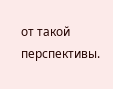от такой перспективы.